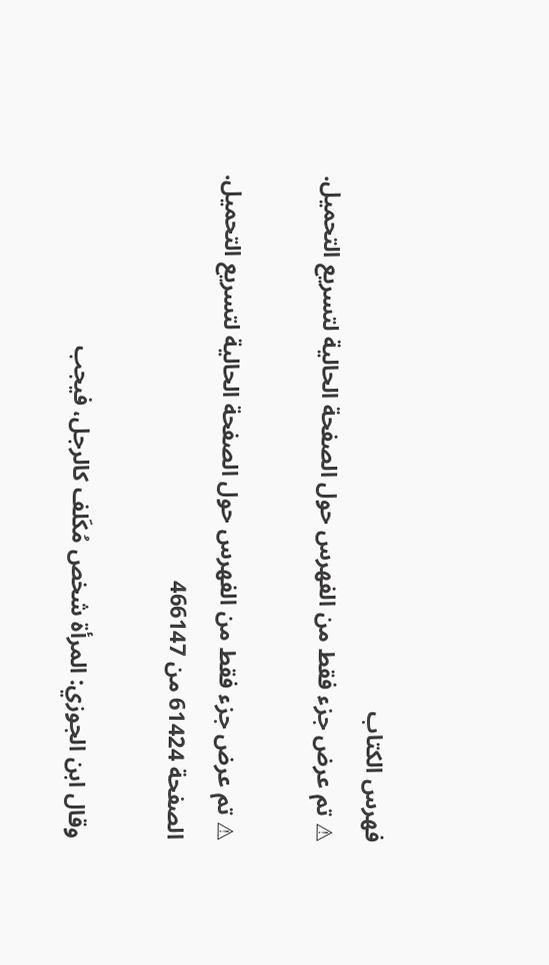فهرس الكتاب
⚠ تم عرض جزء فقط من الفهرس حول الصفحة الحالية لتسريع التحميل.

⚠ تم عرض جزء فقط من الفهرس حول الصفحة الحالية لتسريع التحميل.
الصفحة 61424 من 466147

وقال ابن الجوزي: المرأة شخص مُكَلف كالرجل، فيجب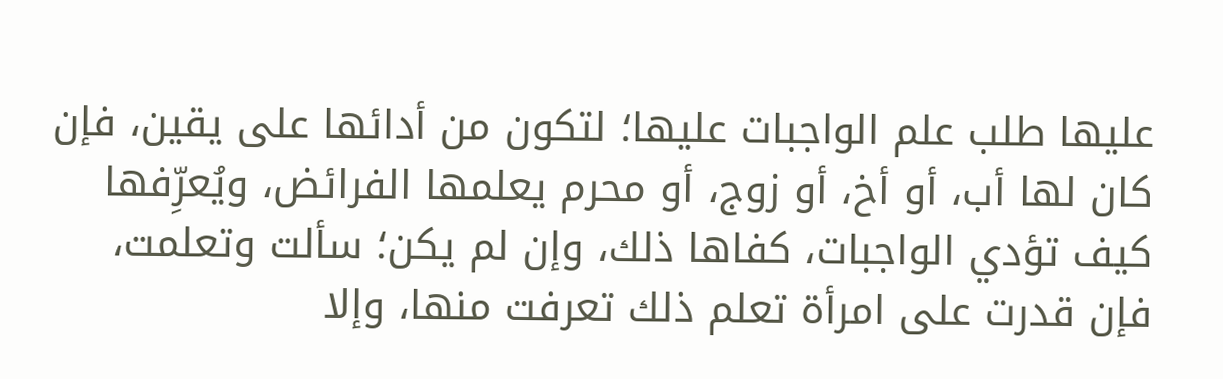عليها طلب علم الواجبات عليها؛ لتكون من أدائها على يقين، فإن كان لها أب، أو أخ، أو زوج، أو محرم يعلمها الفرائض، ويُعرِّفها كيف تؤدي الواجبات، كفاها ذلك، وإن لم يكن؛ سألت وتعلمت، فإن قدرت على امرأة تعلم ذلك تعرفت منها، وإلا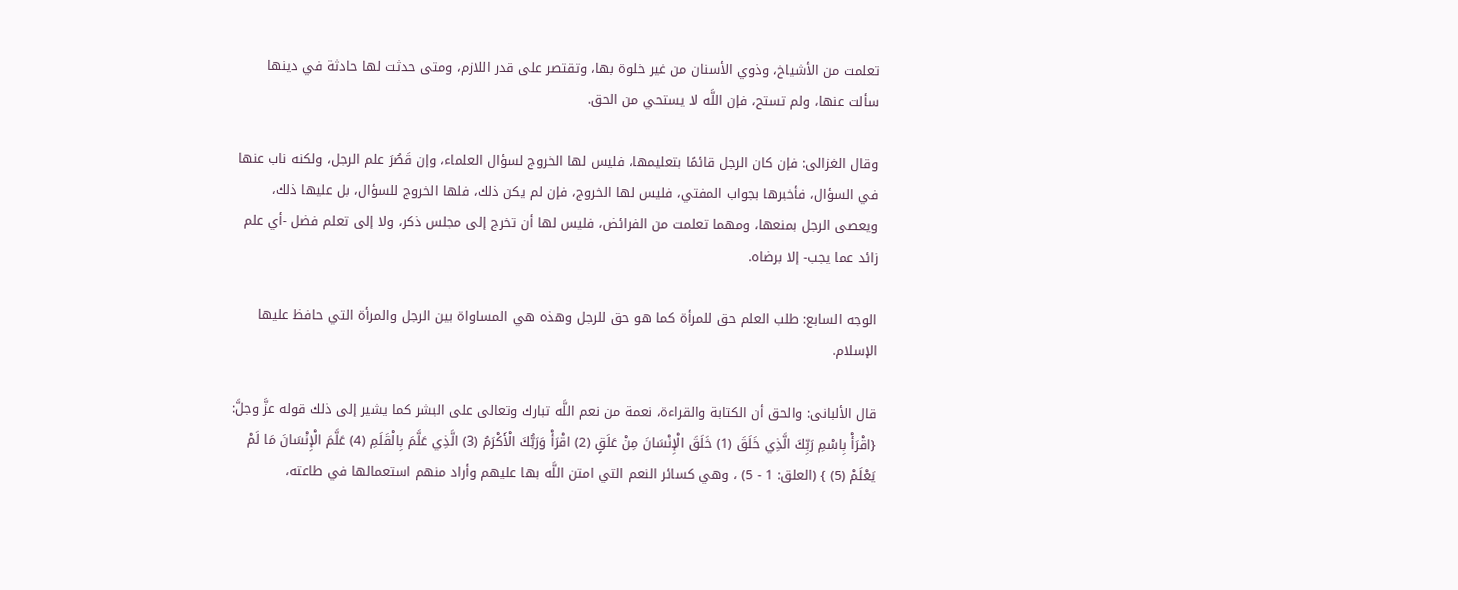تعلمت من الأشياخ، وذوي الأسنان من غير خلوة بها، وتقتصر على قدر اللازم، ومتى حدثت لها حادثة في دينها سألت عنها، ولم تستح، فإن اللَّه لا يستحي من الحق.

وقال الغزالى: فإن كان الرجل قائمًا بتعليمها، فليس لها الخروج لسؤال العلماء، وإن قَصُرَ علم الرجل، ولكنه ناب عنها في السؤال، فأخبرها بجواب المفتي، فليس لها الخروج، فإن لم يكن ذلك، فلها الخروج للسؤال، بل عليها ذلك، ويعصى الرجل بمنعها، ومهما تعلمت من الفرائض، فليس لها أن تخرج إلى مجلس ذكر، ولا إلى تعلم فضل -أي علم زائد عما يجب- إلا برضاه.

الوجه السابع: طلب العلم حق للمرأة كما هو حق للرجل وهذه هي المساواة بين الرجل والمرأة التي حافظ عليها الإسلام.

قال الألبانى: والحق أن الكتابة والقراءة، نعمة من نعم اللَّه تبارك وتعالى على البشر كما يشير إلى ذلك قوله عزَّ وجلَّ: {اقْرَأْ بِاسْمِ رَبِّكَ الَّذِي خَلَقَ (1) خَلَقَ الْإِنْسَانَ مِنْ عَلَقٍ (2) اقْرَأْ وَرَبُّكَ الْأَكْرَمُ (3) الَّذِي عَلَّمَ بِالْقَلَمِ (4) عَلَّمَ الْإِنْسَانَ مَا لَمْ يَعْلَمْ (5) } (العلق: 1 - 5) ، وهي كسائر النعم التي امتن اللَّه بها عليهم وأراد منهم استعمالها في طاعته،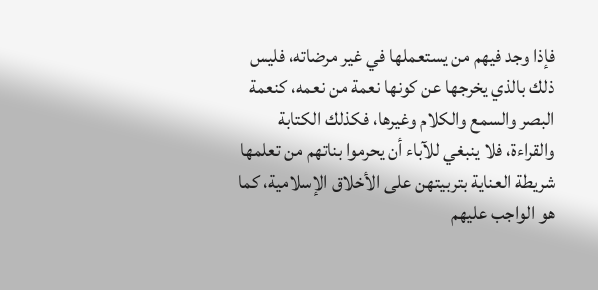فإذا وجد فيهم من يستعملها في غير مرضاته، فليس ذلك بالذي يخرجها عن كونها نعمة من نعمه، كنعمة البصر والسمع والكلام وغيرها، فكذلك الكتابة والقراءة، فلا ينبغي للآباء أن يحرموا بناتهم من تعلمها شريطة العناية بتربيتهن على الأخلاق الإسلامية، كما هو الواجب عليهم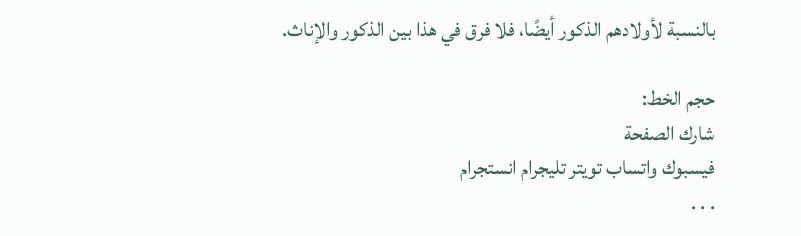بالنسبة لأولادهم الذكور أيضًا، فلا فرق في هذا بين الذكور والإناث.

حجم الخط:
شارك الصفحة
فيسبوك واتساب تويتر تليجرام انستجرام
. . .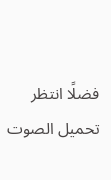فضلًا انتظر تحميل الصوت